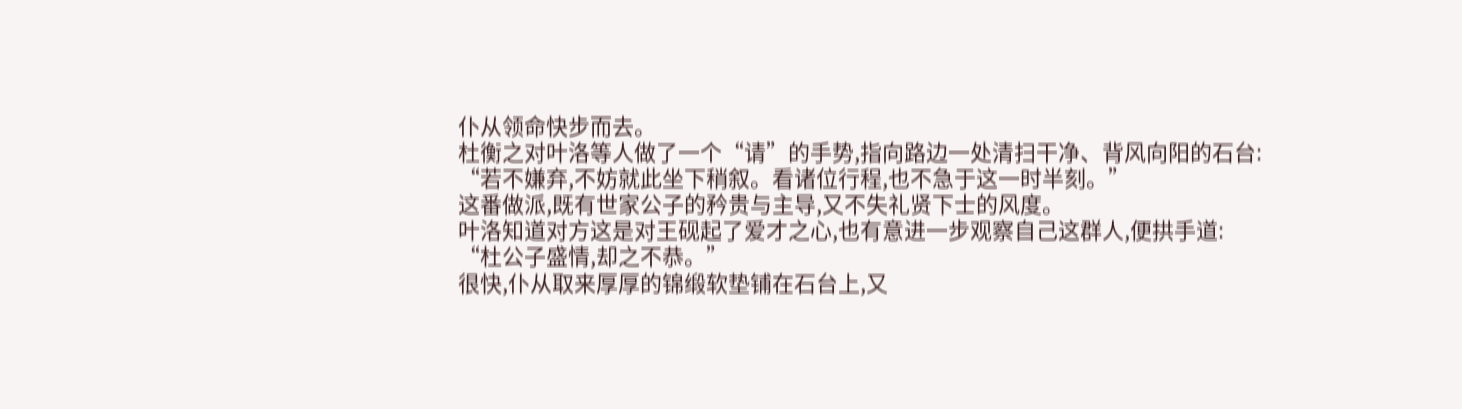仆从领命快步而去。
杜衡之对叶洛等人做了一个“请”的手势,指向路边一处清扫干净、背风向阳的石台:
“若不嫌弃,不妨就此坐下稍叙。看诸位行程,也不急于这一时半刻。”
这番做派,既有世家公子的矜贵与主导,又不失礼贤下士的风度。
叶洛知道对方这是对王砚起了爱才之心,也有意进一步观察自己这群人,便拱手道:
“杜公子盛情,却之不恭。”
很快,仆从取来厚厚的锦缎软垫铺在石台上,又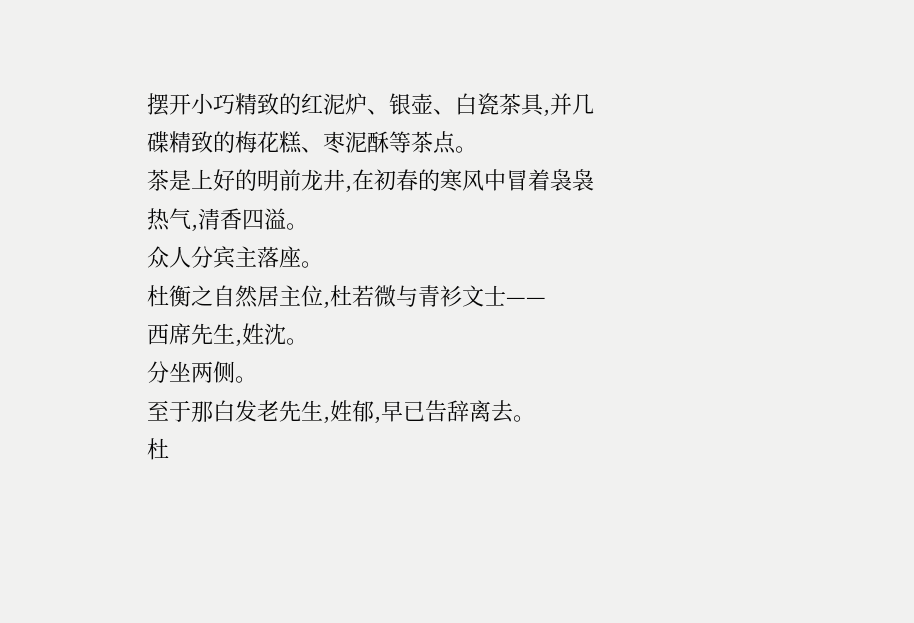摆开小巧精致的红泥炉、银壶、白瓷茶具,并几碟精致的梅花糕、枣泥酥等茶点。
茶是上好的明前龙井,在初春的寒风中冒着袅袅热气,清香四溢。
众人分宾主落座。
杜衡之自然居主位,杜若微与青衫文士——
西席先生,姓沈。
分坐两侧。
至于那白发老先生,姓郁,早已告辞离去。
杜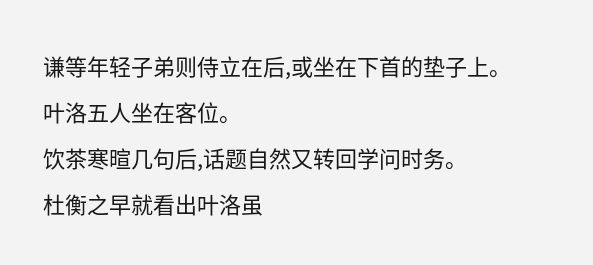谦等年轻子弟则侍立在后,或坐在下首的垫子上。
叶洛五人坐在客位。
饮茶寒暄几句后,话题自然又转回学问时务。
杜衡之早就看出叶洛虽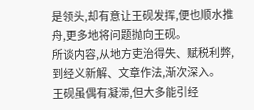是领头,却有意让王砚发挥,便也顺水推舟,更多地将问题抛向王砚。
所谈内容,从地方吏治得失、赋税利弊,到经义新解、文章作法,渐次深入。
王砚虽偶有凝滞,但大多能引经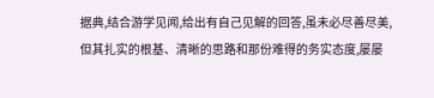据典,结合游学见闻,给出有自己见解的回答,虽未必尽善尽美,但其扎实的根基、清晰的思路和那份难得的务实态度,屡屡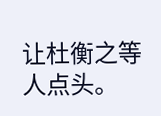让杜衡之等人点头。